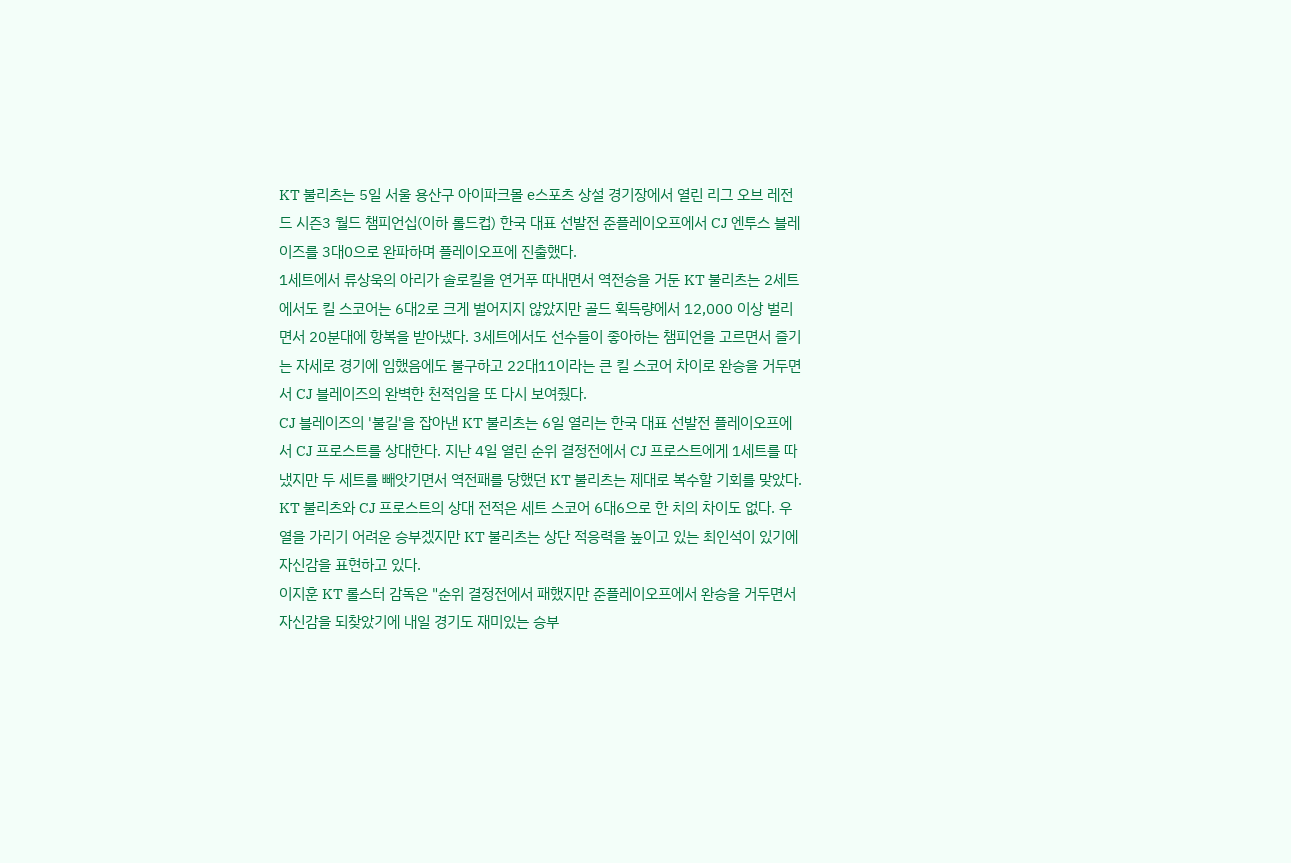KT 불리츠는 5일 서울 용산구 아이파크몰 e스포츠 상설 경기장에서 열린 리그 오브 레전드 시즌3 월드 챔피언십(이하 롤드컵) 한국 대표 선발전 준플레이오프에서 CJ 엔투스 블레이즈를 3대0으로 완파하며 플레이오프에 진출했다.
1세트에서 류상욱의 아리가 솔로킬을 연거푸 따내면서 역전승을 거둔 KT 불리츠는 2세트에서도 킬 스코어는 6대2로 크게 벌어지지 않았지만 골드 획득량에서 12,000 이상 벌리면서 20분대에 항복을 받아냈다. 3세트에서도 선수들이 좋아하는 챔피언을 고르면서 즐기는 자세로 경기에 임했음에도 불구하고 22대11이라는 큰 킬 스코어 차이로 완승을 거두면서 CJ 블레이즈의 완벽한 천적임을 또 다시 보여줬다.
CJ 블레이즈의 '불길'을 잡아낸 KT 불리츠는 6일 열리는 한국 대표 선발전 플레이오프에서 CJ 프로스트를 상대한다. 지난 4일 열린 순위 결정전에서 CJ 프로스트에게 1세트를 따냈지만 두 세트를 빼앗기면서 역전패를 당했던 KT 불리츠는 제대로 복수할 기회를 맞았다.
KT 불리츠와 CJ 프로스트의 상대 전적은 세트 스코어 6대6으로 한 치의 차이도 없다. 우열을 가리기 어려운 승부겠지만 KT 불리츠는 상단 적응력을 높이고 있는 최인석이 있기에 자신감을 표현하고 있다.
이지훈 KT 롤스터 감독은 "순위 결정전에서 패했지만 준플레이오프에서 완승을 거두면서 자신감을 되찾았기에 내일 경기도 재미있는 승부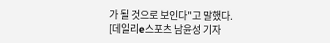가 될 것으로 보인다"고 말했다.
[데일리e스포츠 남윤성 기자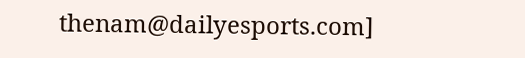thenam@dailyesports.com]